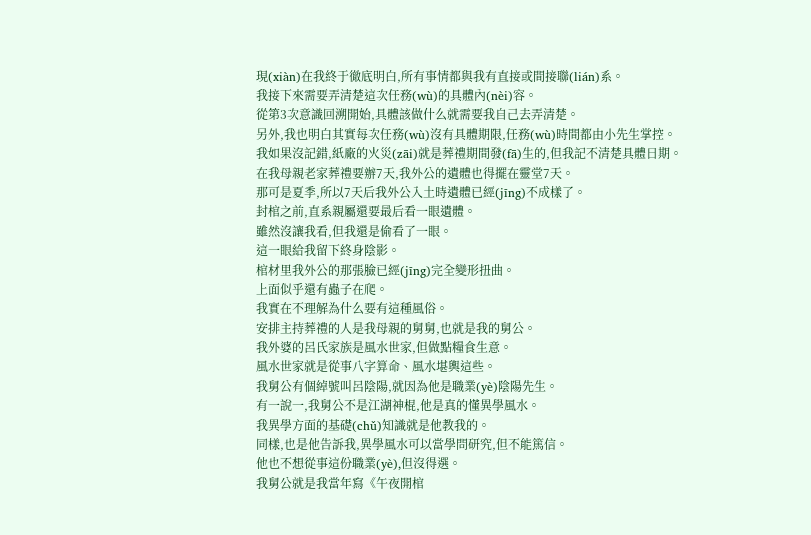現(xiàn)在我終于徹底明白,所有事情都與我有直接或間接聯(lián)系。
我接下來需要弄清楚這次任務(wù)的具體內(nèi)容。
從第3次意識回溯開始,具體該做什么就需要我自己去弄清楚。
另外,我也明白其實每次任務(wù)沒有具體期限,任務(wù)時間都由小先生掌控。
我如果沒記錯,紙廠的火災(zāi)就是葬禮期間發(fā)生的,但我記不清楚具體日期。
在我母親老家葬禮要辦7天,我外公的遺體也得擺在靈堂7天。
那可是夏季,所以7天后我外公入土時遺體已經(jīng)不成樣了。
封棺之前,直系親屬還要最后看一眼遺體。
雖然沒讓我看,但我還是偷看了一眼。
這一眼給我留下終身陰影。
棺材里我外公的那張臉已經(jīng)完全變形扭曲。
上面似乎還有蟲子在爬。
我實在不理解為什么要有這種風俗。
安排主持葬禮的人是我母親的舅舅,也就是我的舅公。
我外婆的呂氏家族是風水世家,但做點糧食生意。
風水世家就是從事八字算命、風水堪輿這些。
我舅公有個綽號叫呂陰陽,就因為他是職業(yè)陰陽先生。
有一說一,我舅公不是江湖神棍,他是真的懂異學風水。
我異學方面的基礎(chǔ)知識就是他教我的。
同樣,也是他告訴我,異學風水可以當學問研究,但不能篤信。
他也不想從事這份職業(yè),但沒得選。
我舅公就是我當年寫《午夜開棺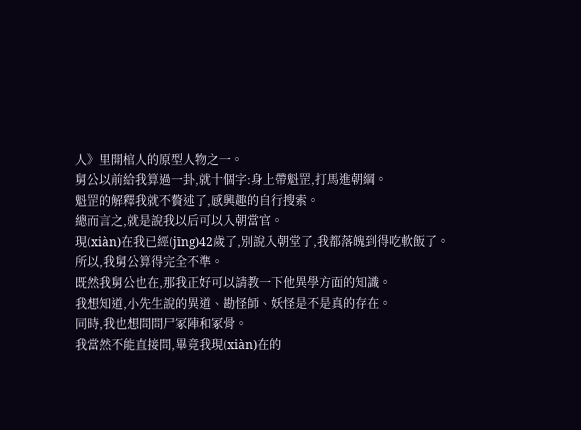人》里開棺人的原型人物之一。
舅公以前給我算過一卦,就十個字:身上帶魁罡,打馬進朝綱。
魁罡的解釋我就不贅述了,感興趣的自行搜索。
總而言之,就是說我以后可以入朝當官。
現(xiàn)在我已經(jīng)42歲了,別說入朝堂了,我都落魄到得吃軟飯了。
所以,我舅公算得完全不準。
既然我舅公也在,那我正好可以請教一下他異學方面的知識。
我想知道,小先生說的異道、勘怪師、妖怪是不是真的存在。
同時,我也想問問尸冢陣和冢骨。
我當然不能直接問,畢竟我現(xiàn)在的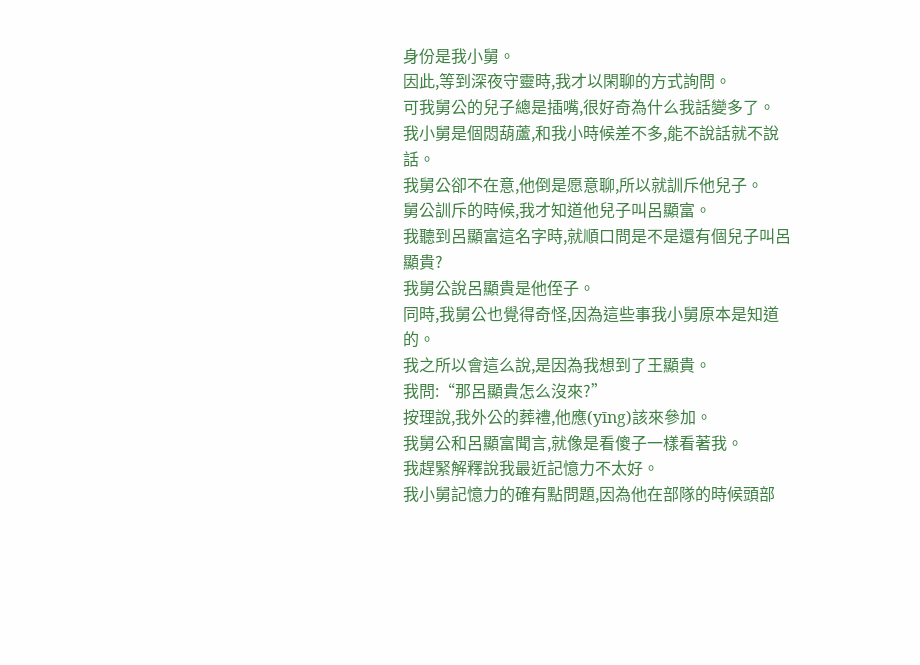身份是我小舅。
因此,等到深夜守靈時,我才以閑聊的方式詢問。
可我舅公的兒子總是插嘴,很好奇為什么我話變多了。
我小舅是個悶葫蘆,和我小時候差不多,能不說話就不說話。
我舅公卻不在意,他倒是愿意聊,所以就訓斥他兒子。
舅公訓斥的時候,我才知道他兒子叫呂顯富。
我聽到呂顯富這名字時,就順口問是不是還有個兒子叫呂顯貴?
我舅公說呂顯貴是他侄子。
同時,我舅公也覺得奇怪,因為這些事我小舅原本是知道的。
我之所以會這么說,是因為我想到了王顯貴。
我問:“那呂顯貴怎么沒來?”
按理說,我外公的葬禮,他應(yīng)該來參加。
我舅公和呂顯富聞言,就像是看傻子一樣看著我。
我趕緊解釋說我最近記憶力不太好。
我小舅記憶力的確有點問題,因為他在部隊的時候頭部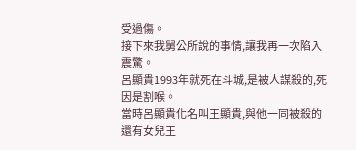受過傷。
接下來我舅公所說的事情,讓我再一次陷入震驚。
呂顯貴1993年就死在斗城,是被人謀殺的,死因是割喉。
當時呂顯貴化名叫王顯貴,與他一同被殺的還有女兒王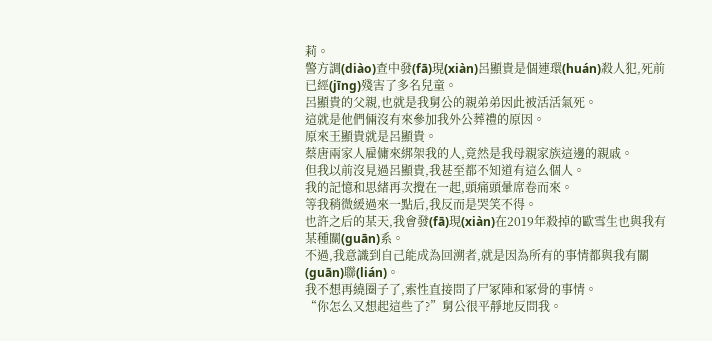莉。
警方調(diào)查中發(fā)現(xiàn)呂顯貴是個連環(huán)殺人犯,死前已經(jīng)殘害了多名兒童。
呂顯貴的父親,也就是我舅公的親弟弟因此被活活氣死。
這就是他們倆沒有來參加我外公葬禮的原因。
原來王顯貴就是呂顯貴。
蔡唐兩家人雇傭來綁架我的人,竟然是我母親家族這邊的親戚。
但我以前沒見過呂顯貴,我甚至都不知道有這么個人。
我的記憶和思緒再次攪在一起,頭痛頭暈席卷而來。
等我稍微緩過來一點后,我反而是哭笑不得。
也許之后的某天,我會發(fā)現(xiàn)在2019年殺掉的歐雪生也與我有某種關(guān)系。
不過,我意識到自己能成為回溯者,就是因為所有的事情都與我有關(guān)聯(lián)。
我不想再繞圈子了,索性直接問了尸冢陣和冢骨的事情。
“你怎么又想起這些了?”舅公很平靜地反問我。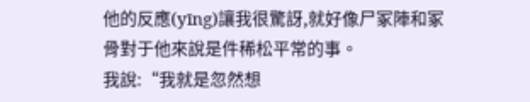他的反應(yīng)讓我很驚訝,就好像尸冢陣和冢骨對于他來說是件稀松平常的事。
我說:“我就是忽然想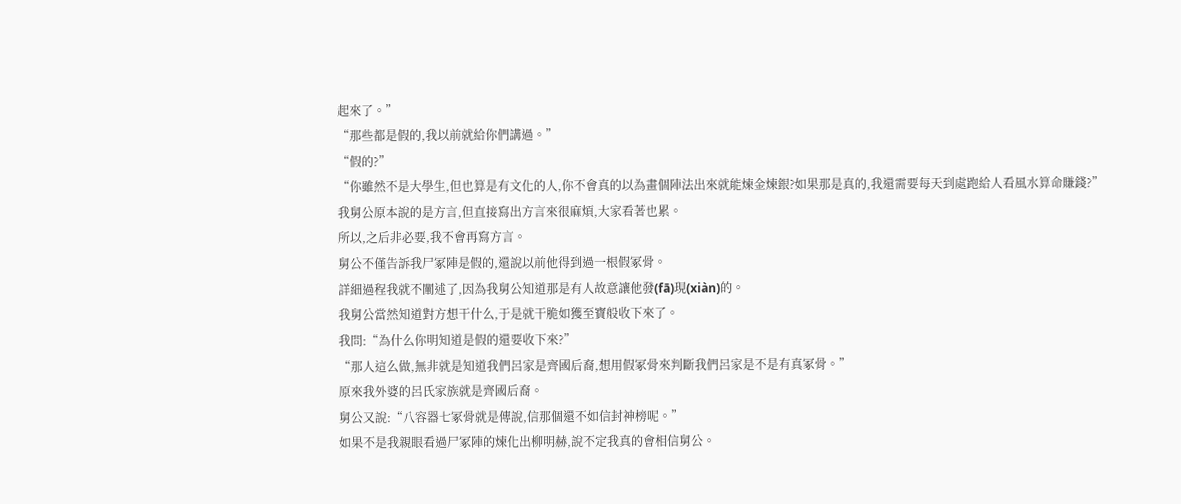起來了。”
“那些都是假的,我以前就給你們講過。”
“假的?”
“你雖然不是大學生,但也算是有文化的人,你不會真的以為畫個陣法出來就能煉金煉銀?如果那是真的,我還需要每天到處跑給人看風水算命賺錢?”
我舅公原本說的是方言,但直接寫出方言來很麻煩,大家看著也累。
所以,之后非必要,我不會再寫方言。
舅公不僅告訴我尸冢陣是假的,還說以前他得到過一根假冢骨。
詳細過程我就不闡述了,因為我舅公知道那是有人故意讓他發(fā)現(xiàn)的。
我舅公當然知道對方想干什么,于是就干脆如獲至寶般收下來了。
我問:“為什么你明知道是假的還要收下來?”
“那人這么做,無非就是知道我們呂家是齊國后裔,想用假冢骨來判斷我們呂家是不是有真冢骨。”
原來我外婆的呂氏家族就是齊國后裔。
舅公又說:“八容器七冢骨就是傳說,信那個還不如信封神榜呢。”
如果不是我親眼看過尸冢陣的煉化出柳明赫,說不定我真的會相信舅公。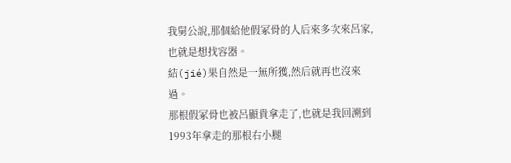我舅公說,那個給他假冢骨的人后來多次來呂家,也就是想找容器。
結(jié)果自然是一無所獲,然后就再也沒來過。
那根假冢骨也被呂顯貴拿走了,也就是我回溯到1993年拿走的那根右小腿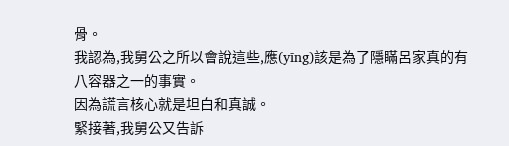骨。
我認為,我舅公之所以會說這些,應(yīng)該是為了隱瞞呂家真的有八容器之一的事實。
因為謊言核心就是坦白和真誠。
緊接著,我舅公又告訴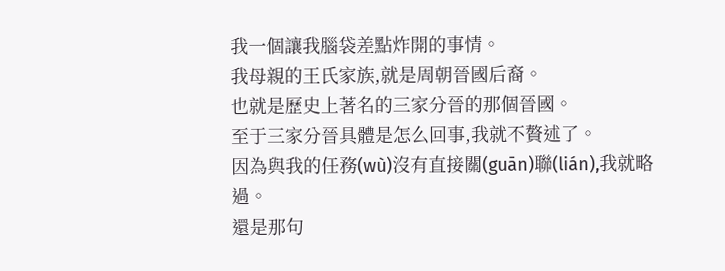我一個讓我腦袋差點炸開的事情。
我母親的王氏家族,就是周朝晉國后裔。
也就是歷史上著名的三家分晉的那個晉國。
至于三家分晉具體是怎么回事,我就不贅述了。
因為與我的任務(wù)沒有直接關(guān)聯(lián),我就略過。
還是那句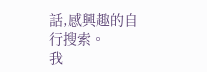話,感興趣的自行搜索。
我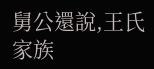舅公還說,王氏家族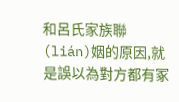和呂氏家族聯(lián)姻的原因,就是誤以為對方都有冢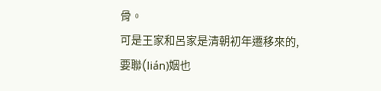骨。
可是王家和呂家是清朝初年遷移來的,要聯(lián)姻也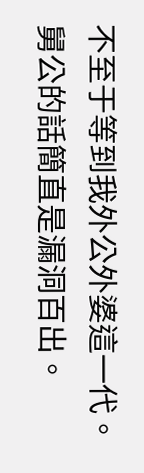不至于等到我外公外婆這一代。
舅公的話簡直是漏洞百出。